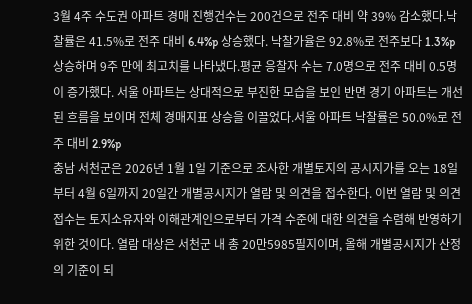3월 4주 수도권 아파트 경매 진행건수는 200건으로 전주 대비 약 39% 감소했다.낙찰률은 41.5%로 전주 대비 6.4%p 상승했다. 낙찰가율은 92.8%로 전주보다 1.3%p 상승하며 9주 만에 최고치를 나타냈다.평균 응찰자 수는 7.0명으로 전주 대비 0.5명이 증가했다. 서울 아파트는 상대적으로 부진한 모습을 보인 반면 경기 아파트는 개선된 흐름을 보이며 전체 경매지표 상승을 이끌었다.서울 아파트 낙찰률은 50.0%로 전주 대비 2.9%p
충남 서천군은 2026년 1월 1일 기준으로 조사한 개별토지의 공시지가를 오는 18일부터 4월 6일까지 20일간 개별공시지가 열람 및 의견을 접수한다. 이번 열람 및 의견 접수는 토지소유자와 이해관계인으로부터 가격 수준에 대한 의견을 수렴해 반영하기 위한 것이다. 열람 대상은 서천군 내 총 20만5985필지이며, 올해 개별공시지가 산정의 기준이 되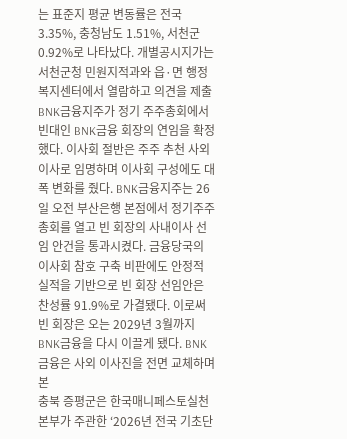는 표준지 평균 변동률은 전국 3.35%, 충청남도 1.51%, 서천군 0.92%로 나타났다. 개별공시지가는 서천군청 민원지적과와 읍·면 행정복지센터에서 열람하고 의견을 제출
BNK금융지주가 정기 주주총회에서 빈대인 BNK금융 회장의 연임을 확정했다. 이사회 절반은 주주 추천 사외이사로 임명하며 이사회 구성에도 대폭 변화를 줬다. BNK금융지주는 26일 오전 부산은행 본점에서 정기주주총회를 열고 빈 회장의 사내이사 선임 안건을 통과시켰다. 금융당국의 이사회 참호 구축 비판에도 안정적 실적을 기반으로 빈 회장 선임안은 찬성률 91.9%로 가결됐다. 이로써 빈 회장은 오는 2029년 3월까지 BNK금융을 다시 이끌게 됐다. BNK금융은 사외 이사진을 전면 교체하며 본
충북 증평군은 한국매니페스토실천본부가 주관한 ‘2026년 전국 기초단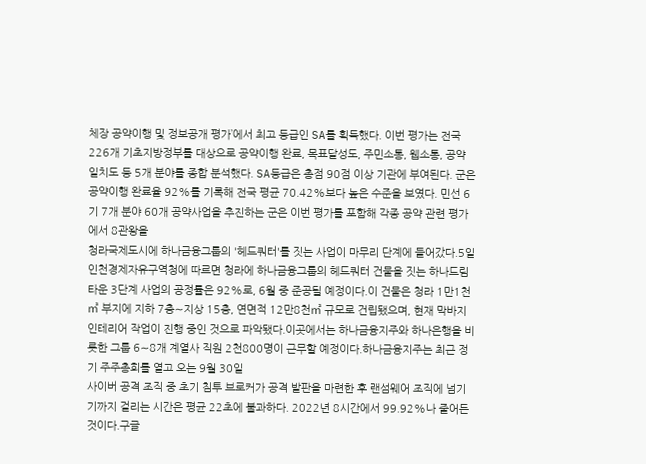체장 공약이행 및 정보공개 평가’에서 최고 등급인 SA를 획득했다. 이번 평가는 전국 226개 기초지방정부를 대상으로 공약이행 완료, 목표달성도, 주민소통, 웹소통, 공약 일치도 등 5개 분야를 종합 분석했다. SA등급은 총점 90점 이상 기관에 부여된다. 군은 공약이행 완료율 92%를 기록해 전국 평균 70.42%보다 높은 수준을 보였다. 민선 6기 7개 분야 60개 공약사업을 추진하는 군은 이번 평가를 포함해 각종 공약 관련 평가에서 8관왕을
청라국제도시에 하나금융그룹의 '헤드쿼터'를 짓는 사업이 마무리 단계에 들어갔다.5일 인천경제자유구역청에 따르면 청라에 하나금융그룹의 헤드쿼터 건물을 짓는 하나드림타운 3단계 사업의 공정률은 92%로, 6월 중 준공될 예정이다.이 건물은 청라 1만1천㎡ 부지에 지하 7층∼지상 15층, 연면적 12만8천㎡ 규모로 건립됐으며, 현재 막바지 인테리어 작업이 진행 중인 것으로 파악됐다.이곳에서는 하나금융지주와 하나은행을 비롯한 그룹 6∼8개 계열사 직원 2천800명이 근무할 예정이다.하나금융지주는 최근 정기 주주총회를 열고 오는 9월 30일
사이버 공격 조직 중 초기 침투 브로커가 공격 발판을 마련한 후 랜섬웨어 조직에 넘기기까지 걸리는 시간은 평균 22초에 불과하다. 2022년 8시간에서 99.92%나 줄어든 것이다.구글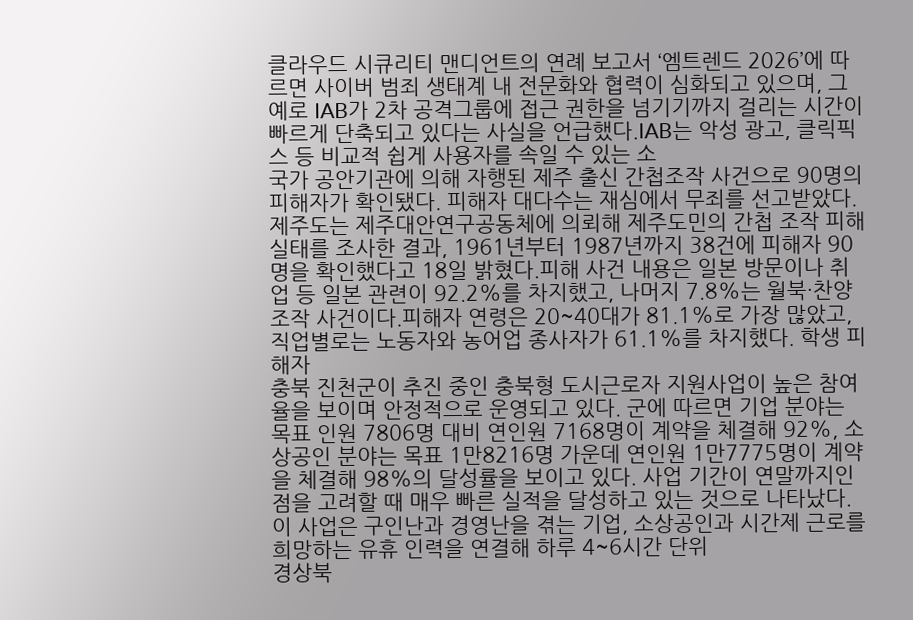클라우드 시큐리티 맨디언트의 연례 보고서 ‘엠트렌드 2026’에 따르면 사이버 범죄 생태계 내 전문화와 협력이 심화되고 있으며, 그 예로 IAB가 2차 공격그룹에 접근 권한을 넘기기까지 걸리는 시간이 빠르게 단축되고 있다는 사실을 언급했다.IAB는 악성 광고, 클릭픽스 등 비교적 쉽게 사용자를 속일 수 있는 소
국가 공안기관에 의해 자행된 제주 출신 간첩조작 사건으로 90명의 피해자가 확인됐다. 피해자 대다수는 재심에서 무죄를 선고받았다.제주도는 제주대안연구공동체에 의뢰해 제주도민의 간첩 조작 피해 실태를 조사한 결과, 1961년부터 1987년까지 38건에 피해자 90명을 확인했다고 18일 밝혔다.피해 사건 내용은 일본 방문이나 취업 등 일본 관련이 92.2%를 차지했고, 나머지 7.8%는 월북·찬양 조작 사건이다.피해자 연령은 20~40대가 81.1%로 가장 많았고, 직업별로는 노동자와 농어업 종사자가 61.1%를 차지했다. 학생 피해자
충북 진천군이 추진 중인 충북형 도시근로자 지원사업이 높은 참여율을 보이며 안정적으로 운영되고 있다. 군에 따르면 기업 분야는 목표 인원 7806명 대비 연인원 7168명이 계약을 체결해 92%, 소상공인 분야는 목표 1만8216명 가운데 연인원 1만7775명이 계약을 체결해 98%의 달성률을 보이고 있다. 사업 기간이 연말까지인 점을 고려할 때 매우 빠른 실적을 달성하고 있는 것으로 나타났다. 이 사업은 구인난과 경영난을 겪는 기업, 소상공인과 시간제 근로를 희망하는 유휴 인력을 연결해 하루 4~6시간 단위
경상북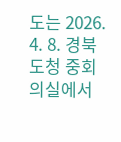도는 2026. 4. 8. 경북도청 중회의실에서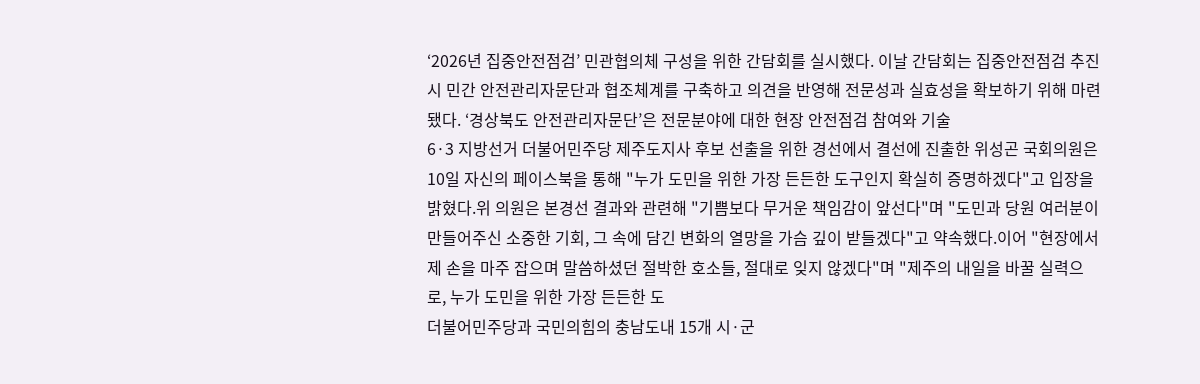‘2026년 집중안전점검’ 민관협의체 구성을 위한 간담회를 실시했다. 이날 간담회는 집중안전점검 추진 시 민간 안전관리자문단과 협조체계를 구축하고 의견을 반영해 전문성과 실효성을 확보하기 위해 마련됐다. ‘경상북도 안전관리자문단’은 전문분야에 대한 현장 안전점검 참여와 기술
6·3 지방선거 더불어민주당 제주도지사 후보 선출을 위한 경선에서 결선에 진출한 위성곤 국회의원은 10일 자신의 페이스북을 통해 "누가 도민을 위한 가장 든든한 도구인지 확실히 증명하겠다"고 입장을 밝혔다.위 의원은 본경선 결과와 관련해 "기쁨보다 무거운 책임감이 앞선다"며 "도민과 당원 여러분이 만들어주신 소중한 기회, 그 속에 담긴 변화의 열망을 가슴 깊이 받들겠다"고 약속했다.이어 "현장에서 제 손을 마주 잡으며 말씀하셨던 절박한 호소들, 절대로 잊지 않겠다"며 "제주의 내일을 바꿀 실력으로, 누가 도민을 위한 가장 든든한 도
더불어민주당과 국민의힘의 충남도내 15개 시·군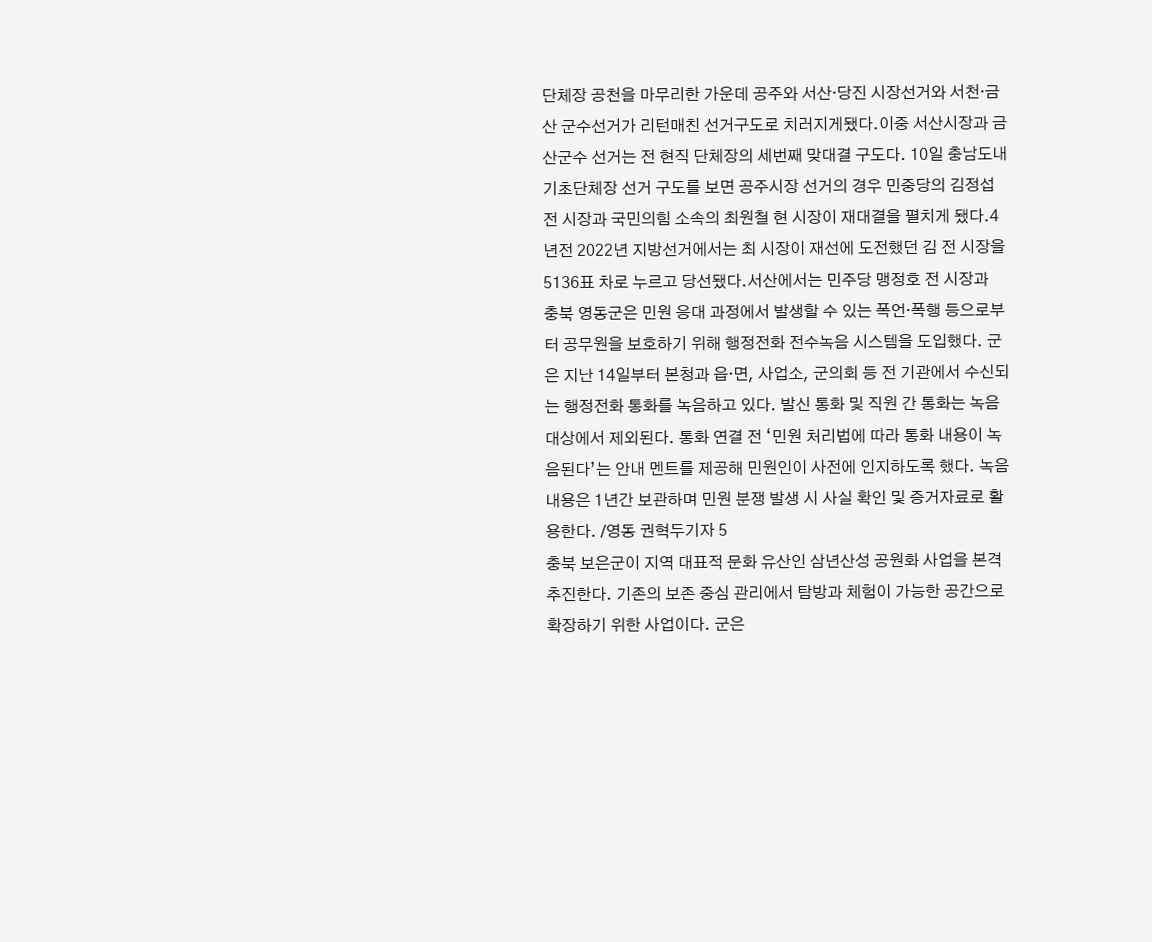단체장 공천을 마무리한 가운데 공주와 서산·당진 시장선거와 서천·금산 군수선거가 리턴매친 선거구도로 치러지게됐다.이중 서산시장과 금산군수 선거는 전 현직 단체장의 세번째 맞대결 구도다. 10일 충남도내 기초단체장 선거 구도를 보면 공주시장 선거의 경우 민중당의 김정섭 전 시장과 국민의힘 소속의 최원철 현 시장이 재대결을 펼치게 됐다.4년전 2022년 지방선거에서는 최 시장이 재선에 도전했던 김 전 시장을 5136표 차로 누르고 당선됐다.서산에서는 민주당 맹정호 전 시장과
충북 영동군은 민원 응대 과정에서 발생할 수 있는 폭언·폭행 등으로부터 공무원을 보호하기 위해 행정전화 전수녹음 시스템을 도입했다. 군은 지난 14일부터 본청과 읍·면, 사업소, 군의회 등 전 기관에서 수신되는 행정전화 통화를 녹음하고 있다. 발신 통화 및 직원 간 통화는 녹음 대상에서 제외된다. 통화 연결 전 ‘민원 처리법에 따라 통화 내용이 녹음된다’는 안내 멘트를 제공해 민원인이 사전에 인지하도록 했다. 녹음 내용은 1년간 보관하며 민원 분쟁 발생 시 사실 확인 및 증거자료로 활용한다. /영동 권혁두기자 5
충북 보은군이 지역 대표적 문화 유산인 삼년산성 공원화 사업을 본격 추진한다. 기존의 보존 중심 관리에서 탐방과 체험이 가능한 공간으로 확장하기 위한 사업이다. 군은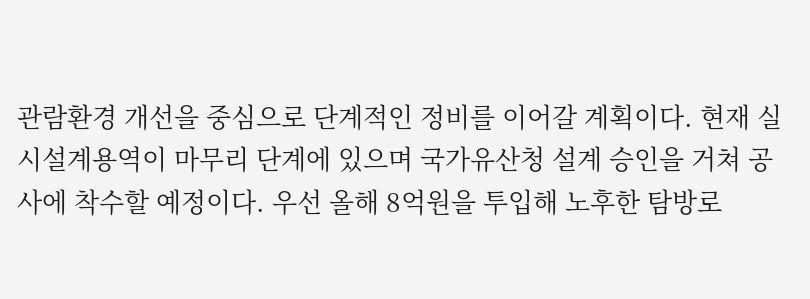관람환경 개선을 중심으로 단계적인 정비를 이어갈 계획이다. 현재 실시설계용역이 마무리 단계에 있으며 국가유산청 설계 승인을 거쳐 공사에 착수할 예정이다. 우선 올해 8억원을 투입해 노후한 탐방로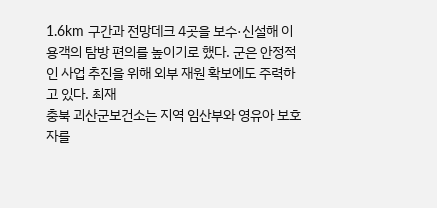1.6km 구간과 전망데크 4곳을 보수·신설해 이용객의 탐방 편의를 높이기로 했다. 군은 안정적인 사업 추진을 위해 외부 재원 확보에도 주력하고 있다. 최재
충북 괴산군보건소는 지역 임산부와 영유아 보호자를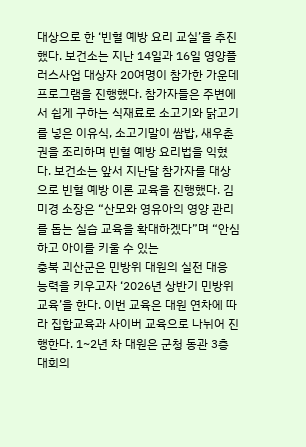대상으로 한 ‘빈혈 예방 요리 교실’을 추진했다. 보건소는 지난 14일과 16일 영양플러스사업 대상자 20여명이 참가한 가운데 프로그램을 진행했다. 참가자들은 주변에서 쉽게 구하는 식재료로 소고기와 닭고기를 넣은 이유식, 소고기말이 쌈밥, 새우춘권을 조리하며 빈혈 예방 요리법을 익혔다. 보건소는 앞서 지난달 참가자를 대상으로 빈혈 예방 이론 교육을 진행했다. 김미경 소장은 “산모와 영유아의 영양 관리를 돕는 실습 교육을 확대하겠다”며 “안심하고 아이를 키울 수 있는
충북 괴산군은 민방위 대원의 실전 대응 능력을 키우고자 ‘2026년 상반기 민방위 교육’을 한다. 이번 교육은 대원 연차에 따라 집합교육과 사이버 교육으로 나뉘어 진행한다. 1~2년 차 대원은 군청 동관 3층 대회의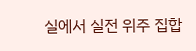실에서 실전 위주 집합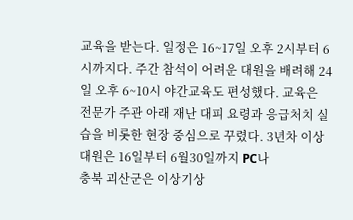교육을 받는다. 일정은 16~17일 오후 2시부터 6시까지다. 주간 참석이 어려운 대원을 배려해 24일 오후 6~10시 야간교육도 편성했다. 교육은 전문가 주관 아래 재난 대피 요령과 응급처치 실습을 비롯한 현장 중심으로 꾸렸다. 3년차 이상 대원은 16일부터 6월30일까지 PC나
충북 괴산군은 이상기상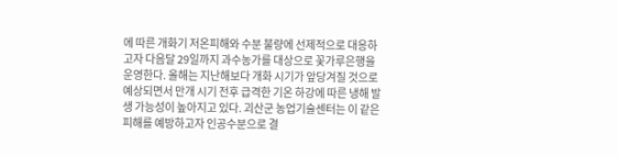에 따른 개화기 저온피해와 수분 불량에 선제적으로 대응하고자 다음달 29일까지 과수농가를 대상으로 꽃가루은행을 운영한다. 올해는 지난해보다 개화 시기가 앞당겨질 것으로 예상되면서 만개 시기 전후 급격한 기온 하강에 따른 냉해 발생 가능성이 높아지고 있다. 괴산군 농업기술센터는 이 같은 피해를 예방하고자 인공수분으로 결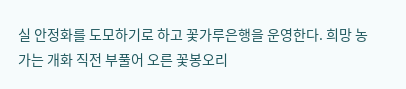실 안정화를 도모하기로 하고 꽃가루은행을 운영한다. 희망 농가는 개화 직전 부풀어 오른 꽃봉오리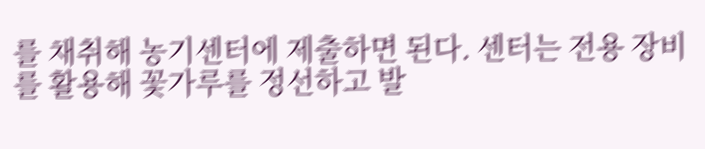를 채취해 농기센터에 제출하면 된다. 센터는 전용 장비를 활용해 꽃가루를 정선하고 발